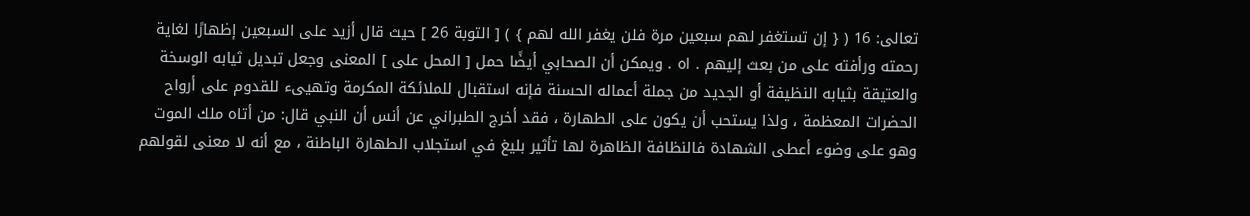تعالى: 16 ( { إن تستغفر لهم سبعين مرة فلن يغفر الله لهم } ) [ التوبة 26 ] حيث قال أزيد على السبعين إظهارًا لغاية رحمته ورأفته على من بعث إليهم . اه . ويمكن أن الصحابي أيضًا حمل [ المحل على ] المعنى وجعل تبديل ثيابه الوسخة والعتيقة بثيابه النظيفة أو الجديد من جملة أعماله الحسنة فإنه استقبال للملائكة المكرمة وتهيىء للقدوم على أرواح الحضرات المعظمة ، ولذا يستحب أن يكون على الطهارة ، فقد أخرج الطبراني عن أنس أن النبي قال: من أتاه ملك الموت وهو على وضوء أعطى الشهادة فالنظافة الظاهرة لها تأثير بليغ في استجلاب الطهارة الباطنة ، مع أنه لا معنى لقولهم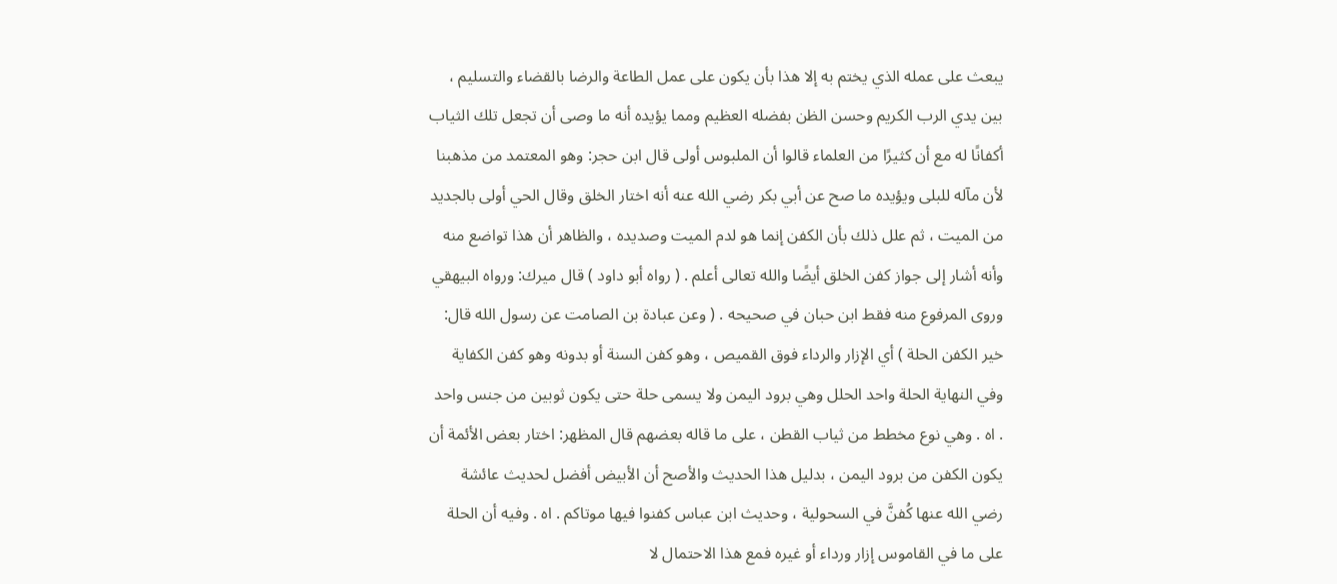يبعث على عمله الذي يختم به إلا هذا بأن يكون على عمل الطاعة والرضا بالقضاء والتسليم ، بين يدي الرب الكريم وحسن الظن بفضله العظيم ومما يؤيده أنه ما وصى أن تجعل تلك الثياب أكفانًا له مع أن كثيرًا من العلماء قالوا أن الملبوس أولى قال ابن حجر: وهو المعتمد من مذهبنا لأن مآله للبلى ويؤيده ما صح عن أبي بكر رضي الله عنه أنه اختار الخلق وقال الحي أولى بالجديد من الميت ، ثم علل ذلك بأن الكفن إنما هو لدم الميت وصديده ، والظاهر أن هذا تواضع منه وأنه أشار إلى جواز كفن الخلق أيضًا والله تعالى أعلم . ( رواه أبو داود ) قال ميرك: ورواه البيهقي وروى المرفوع منه فقط ابن حبان في صحيحه . ( وعن عبادة بن الصامت عن رسول الله قال: خير الكفن الحلة ) أي الإزار والرداء فوق القميص ، وهو كفن السنة أو بدونه وهو كفن الكفاية وفي النهاية الحلة واحد الحلل وهي برود اليمن ولا يسمى حلة حتى يكون ثوبين من جنس واحد . اه . وهي نوع مخطط من ثياب القطن ، على ما قاله بعضهم قال المظهر: اختار بعض الأئمة أن يكون الكفن من برود اليمن ، بدليل هذا الحديث والأصح أن الأبيض أفضل لحديث عائشة رضي الله عنها كُفنَّ في السحولية ، وحديث ابن عباس كفنوا فيها موتاكم . اه . وفيه أن الحلة على ما في القاموس إزار ورداء أو غيره فمع هذا الاحتمال لا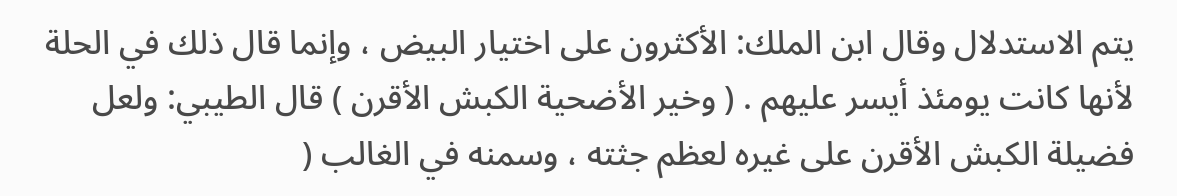يتم الاستدلال وقال ابن الملك: الأكثرون على اختيار البيض ، وإنما قال ذلك في الحلة لأنها كانت يومئذ أيسر عليهم . ( وخير الأضحية الكبش الأقرن ) قال الطيبي: ولعل فضيلة الكبش الأقرن على غيره لعظم جثته ، وسمنه في الغالب (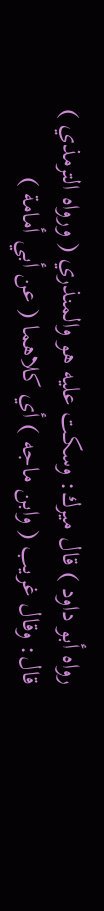رواه أبو داود ) قال ميرك: وسكت عليه هو والمنذري ( ورواه الترمذي ) قال: وقال غريب ( وابن ماجه ) أي كلاهما ( عن أبي أمامة )